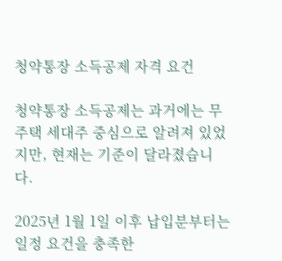청약통장 소득공제 자격 요건

청약통장 소득공제는 과거에는 무주택 세대주 중심으로 알려져 있었지만, 현재는 기준이 달라졌습니다.

2025년 1월 1일 이후 납입분부터는 일정 요건을 충족한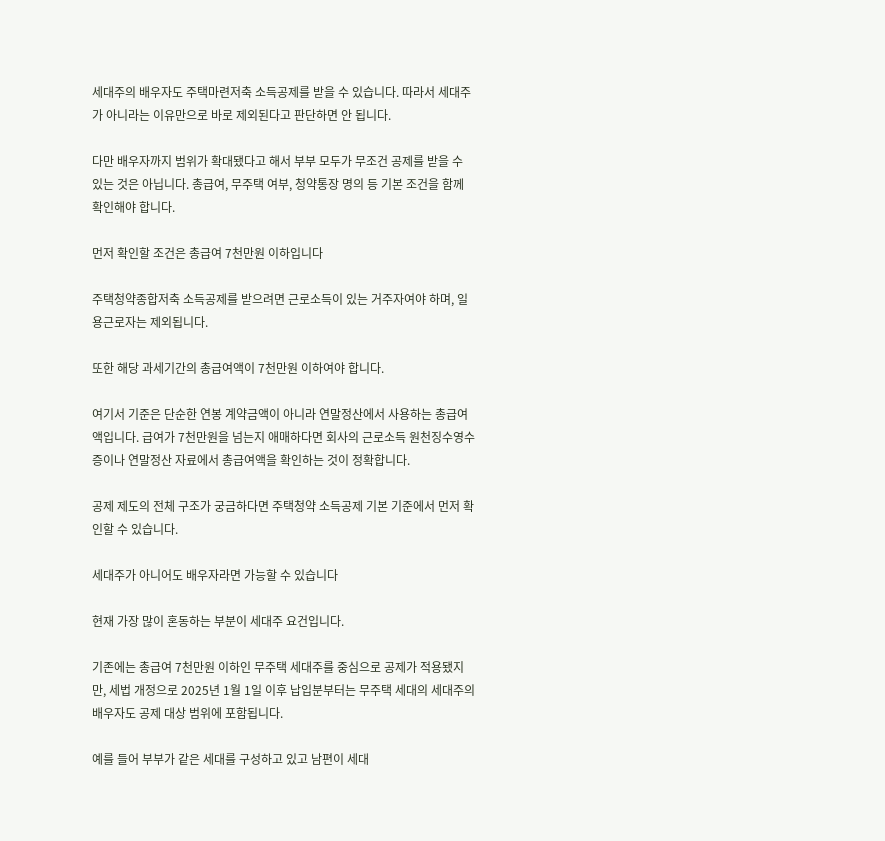세대주의 배우자도 주택마련저축 소득공제를 받을 수 있습니다. 따라서 세대주가 아니라는 이유만으로 바로 제외된다고 판단하면 안 됩니다.

다만 배우자까지 범위가 확대됐다고 해서 부부 모두가 무조건 공제를 받을 수 있는 것은 아닙니다. 총급여, 무주택 여부, 청약통장 명의 등 기본 조건을 함께 확인해야 합니다.

먼저 확인할 조건은 총급여 7천만원 이하입니다

주택청약종합저축 소득공제를 받으려면 근로소득이 있는 거주자여야 하며, 일용근로자는 제외됩니다.

또한 해당 과세기간의 총급여액이 7천만원 이하여야 합니다.

여기서 기준은 단순한 연봉 계약금액이 아니라 연말정산에서 사용하는 총급여액입니다. 급여가 7천만원을 넘는지 애매하다면 회사의 근로소득 원천징수영수증이나 연말정산 자료에서 총급여액을 확인하는 것이 정확합니다.

공제 제도의 전체 구조가 궁금하다면 주택청약 소득공제 기본 기준에서 먼저 확인할 수 있습니다.

세대주가 아니어도 배우자라면 가능할 수 있습니다

현재 가장 많이 혼동하는 부분이 세대주 요건입니다.

기존에는 총급여 7천만원 이하인 무주택 세대주를 중심으로 공제가 적용됐지만, 세법 개정으로 2025년 1월 1일 이후 납입분부터는 무주택 세대의 세대주의 배우자도 공제 대상 범위에 포함됩니다.

예를 들어 부부가 같은 세대를 구성하고 있고 남편이 세대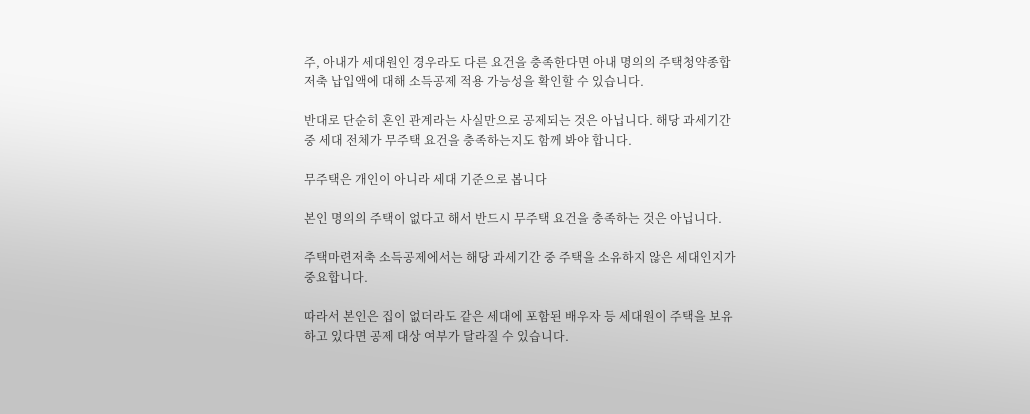주, 아내가 세대원인 경우라도 다른 요건을 충족한다면 아내 명의의 주택청약종합저축 납입액에 대해 소득공제 적용 가능성을 확인할 수 있습니다.

반대로 단순히 혼인 관계라는 사실만으로 공제되는 것은 아닙니다. 해당 과세기간 중 세대 전체가 무주택 요건을 충족하는지도 함께 봐야 합니다.

무주택은 개인이 아니라 세대 기준으로 봅니다

본인 명의의 주택이 없다고 해서 반드시 무주택 요건을 충족하는 것은 아닙니다.

주택마련저축 소득공제에서는 해당 과세기간 중 주택을 소유하지 않은 세대인지가 중요합니다.

따라서 본인은 집이 없더라도 같은 세대에 포함된 배우자 등 세대원이 주택을 보유하고 있다면 공제 대상 여부가 달라질 수 있습니다.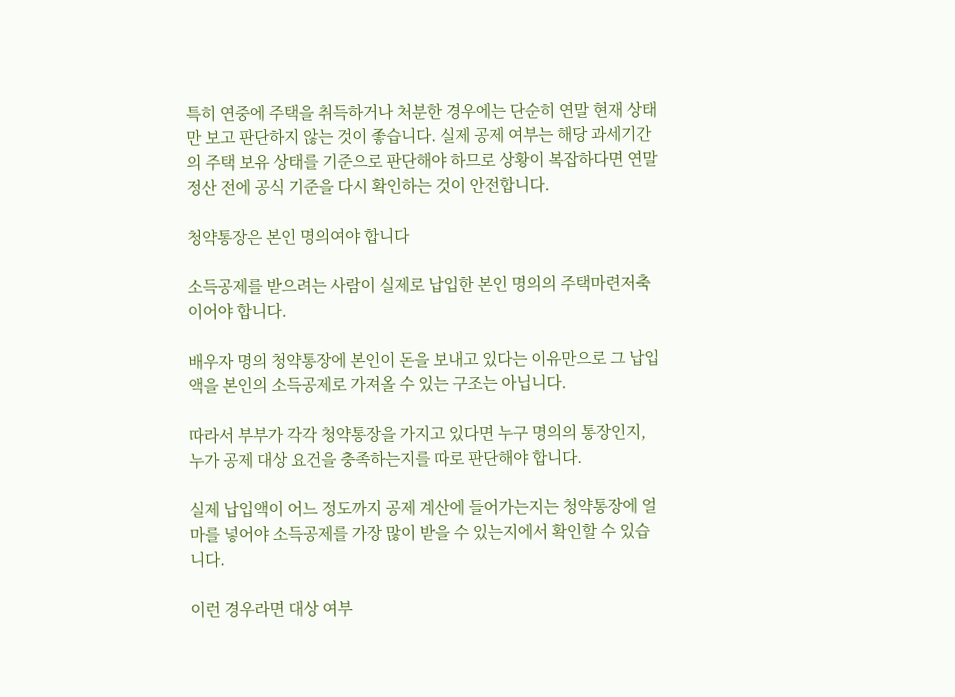특히 연중에 주택을 취득하거나 처분한 경우에는 단순히 연말 현재 상태만 보고 판단하지 않는 것이 좋습니다. 실제 공제 여부는 해당 과세기간의 주택 보유 상태를 기준으로 판단해야 하므로 상황이 복잡하다면 연말정산 전에 공식 기준을 다시 확인하는 것이 안전합니다.

청약통장은 본인 명의여야 합니다

소득공제를 받으려는 사람이 실제로 납입한 본인 명의의 주택마련저축이어야 합니다.

배우자 명의 청약통장에 본인이 돈을 보내고 있다는 이유만으로 그 납입액을 본인의 소득공제로 가져올 수 있는 구조는 아닙니다.

따라서 부부가 각각 청약통장을 가지고 있다면 누구 명의의 통장인지, 누가 공제 대상 요건을 충족하는지를 따로 판단해야 합니다.

실제 납입액이 어느 정도까지 공제 계산에 들어가는지는 청약통장에 얼마를 넣어야 소득공제를 가장 많이 받을 수 있는지에서 확인할 수 있습니다.

이런 경우라면 대상 여부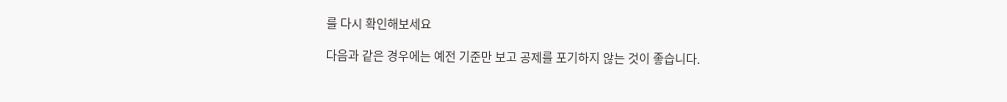를 다시 확인해보세요

다음과 같은 경우에는 예전 기준만 보고 공제를 포기하지 않는 것이 좋습니다.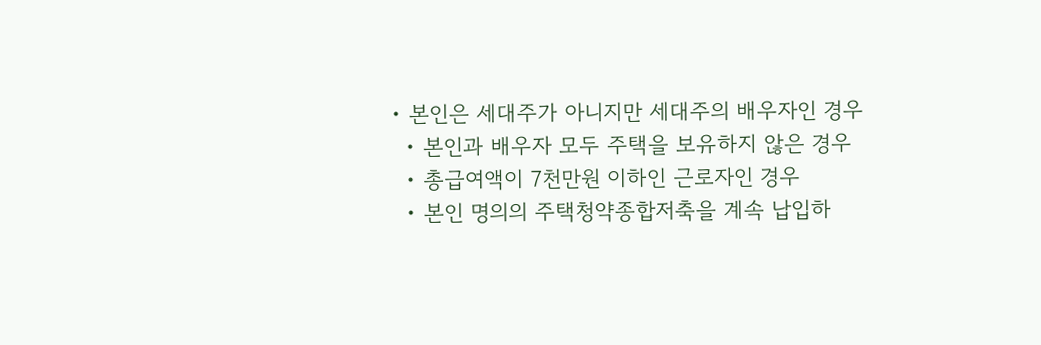• 본인은 세대주가 아니지만 세대주의 배우자인 경우
  • 본인과 배우자 모두 주택을 보유하지 않은 경우
  • 총급여액이 7천만원 이하인 근로자인 경우
  • 본인 명의의 주택청약종합저축을 계속 납입하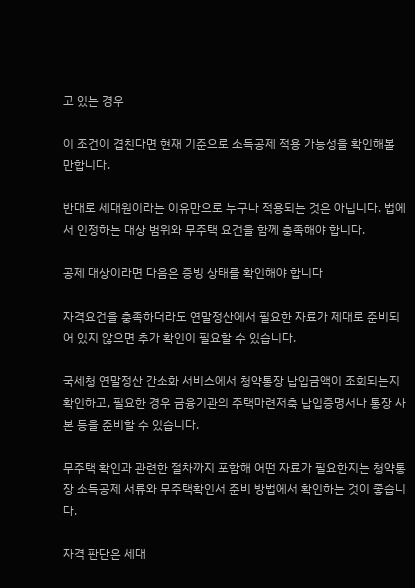고 있는 경우

이 조건이 겹친다면 현재 기준으로 소득공제 적용 가능성을 확인해볼 만합니다.

반대로 세대원이라는 이유만으로 누구나 적용되는 것은 아닙니다. 법에서 인정하는 대상 범위와 무주택 요건을 함께 충족해야 합니다.

공제 대상이라면 다음은 증빙 상태를 확인해야 합니다

자격요건을 충족하더라도 연말정산에서 필요한 자료가 제대로 준비되어 있지 않으면 추가 확인이 필요할 수 있습니다.

국세청 연말정산 간소화 서비스에서 청약통장 납입금액이 조회되는지 확인하고, 필요한 경우 금융기관의 주택마련저축 납입증명서나 통장 사본 등을 준비할 수 있습니다.

무주택 확인과 관련한 절차까지 포함해 어떤 자료가 필요한지는 청약통장 소득공제 서류와 무주택확인서 준비 방법에서 확인하는 것이 좋습니다.

자격 판단은 세대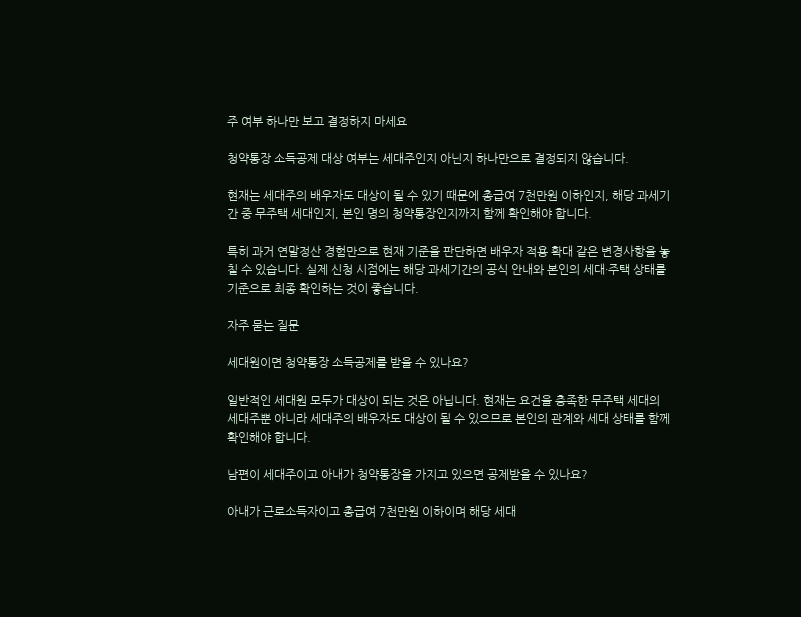주 여부 하나만 보고 결정하지 마세요

청약통장 소득공제 대상 여부는 세대주인지 아닌지 하나만으로 결정되지 않습니다.

현재는 세대주의 배우자도 대상이 될 수 있기 때문에 총급여 7천만원 이하인지, 해당 과세기간 중 무주택 세대인지, 본인 명의 청약통장인지까지 함께 확인해야 합니다.

특히 과거 연말정산 경험만으로 현재 기준을 판단하면 배우자 적용 확대 같은 변경사항을 놓칠 수 있습니다. 실제 신청 시점에는 해당 과세기간의 공식 안내와 본인의 세대·주택 상태를 기준으로 최종 확인하는 것이 좋습니다.

자주 묻는 질문

세대원이면 청약통장 소득공제를 받을 수 있나요?

일반적인 세대원 모두가 대상이 되는 것은 아닙니다. 현재는 요건을 충족한 무주택 세대의 세대주뿐 아니라 세대주의 배우자도 대상이 될 수 있으므로 본인의 관계와 세대 상태를 함께 확인해야 합니다.

남편이 세대주이고 아내가 청약통장을 가지고 있으면 공제받을 수 있나요?

아내가 근로소득자이고 총급여 7천만원 이하이며 해당 세대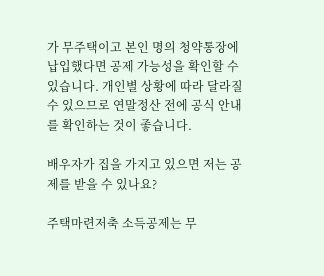가 무주택이고 본인 명의 청약통장에 납입했다면 공제 가능성을 확인할 수 있습니다. 개인별 상황에 따라 달라질 수 있으므로 연말정산 전에 공식 안내를 확인하는 것이 좋습니다.

배우자가 집을 가지고 있으면 저는 공제를 받을 수 있나요?

주택마련저축 소득공제는 무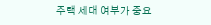주택 세대 여부가 중요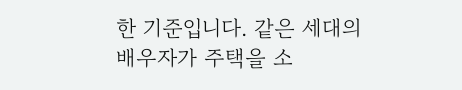한 기준입니다. 같은 세대의 배우자가 주택을 소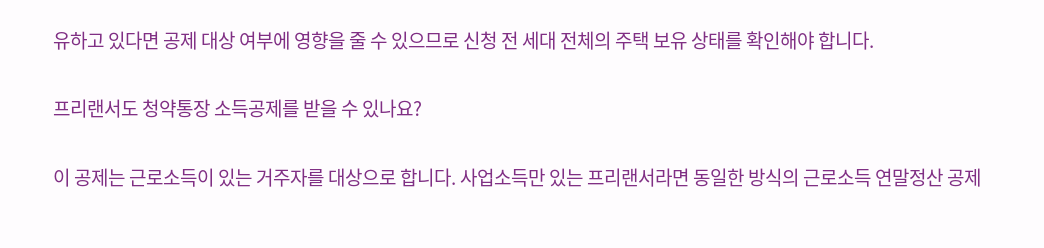유하고 있다면 공제 대상 여부에 영향을 줄 수 있으므로 신청 전 세대 전체의 주택 보유 상태를 확인해야 합니다.

프리랜서도 청약통장 소득공제를 받을 수 있나요?

이 공제는 근로소득이 있는 거주자를 대상으로 합니다. 사업소득만 있는 프리랜서라면 동일한 방식의 근로소득 연말정산 공제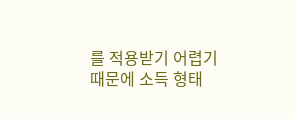를 적용받기 어렵기 때문에 소득 형태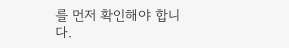를 먼저 확인해야 합니다.